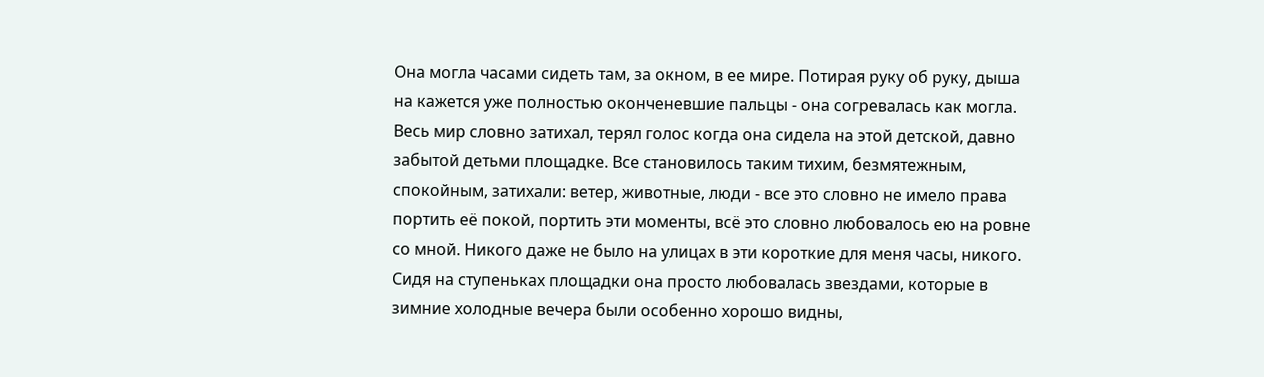Она могла часами сидеть там, за окном, в ее мире. Потирая руку об руку, дыша на кажется уже полностью оконченевшие пальцы - она согревалась как могла. Весь мир словно затихал, терял голос когда она сидела на этой детской, давно забытой детьми площадке. Все становилось таким тихим, безмятежным, спокойным, затихали: ветер, животные, люди - все это словно не имело права портить её покой, портить эти моменты, всё это словно любовалось ею на ровне со мной. Никого даже не было на улицах в эти короткие для меня часы, никого. Сидя на ступеньках площадки она просто любовалась звездами, которые в зимние холодные вечера были особенно хорошо видны,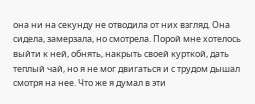она ни на секунду не отводила от них взгляд. Она сидела, замерзала, но смотрела. Порой мне хотелось выйти к ней, обнять, накрыть своей курткой, дать теплый чай, но я не мог двигаться и с трудом дышал смотря на нее. Что же я думал в эти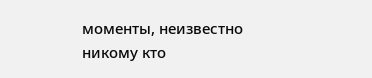моменты, неизвестно никому кто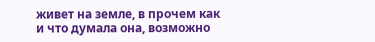живет на земле, в прочем как и что думала она, возможно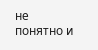не понятно и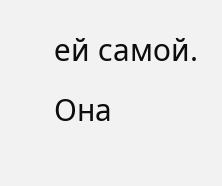ей самой. Она